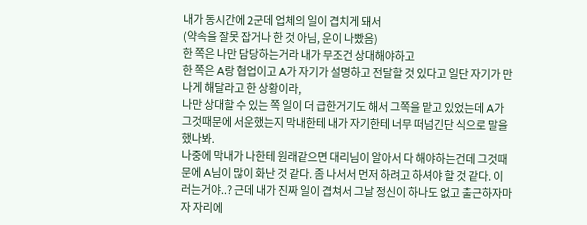내가 동시간에 2군데 업체의 일이 겹치게 돼서
(약속을 잘못 잡거나 한 것 아님, 운이 나빴음)
한 쪽은 나만 담당하는거라 내가 무조건 상대해야하고
한 쪽은 A랑 협업이고 A가 자기가 설명하고 전달할 것 있다고 일단 자기가 만나게 해달라고 한 상황이라,
나만 상대할 수 있는 쪽 일이 더 급한거기도 해서 그쪽을 맡고 있었는데 A가 그것때문에 서운했는지 막내한테 내가 자기한테 너무 떠넘긴단 식으로 말을 했나봐.
나중에 막내가 나한테 원래같으면 대리님이 알아서 다 해야하는건데 그것때문에 A님이 많이 화난 것 같다. 좀 나서서 먼저 하려고 하셔야 할 것 같다. 이러는거야..? 근데 내가 진짜 일이 겹쳐서 그날 정신이 하나도 없고 출근하자마자 자리에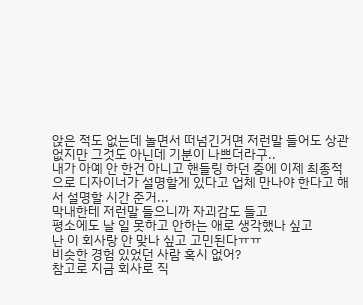앉은 적도 없는데 놀면서 떠넘긴거면 저런말 들어도 상관 없지만 그것도 아닌데 기분이 나쁘더라구..
내가 아예 안 한건 아니고 핸들링 하던 중에 이제 최종적으로 디자이너가 설명할게 있다고 업체 만나야 한다고 해서 설명할 시간 준거...
막내한테 저런말 들으니까 자괴감도 들고
평소에도 날 일 못하고 안하는 애로 생각했나 싶고
난 이 회사랑 안 맞나 싶고 고민된다ㅠㅠ
비슷한 경험 있었던 사람 혹시 없어?
참고로 지금 회사로 직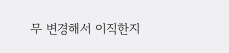무 변경해서 이직한지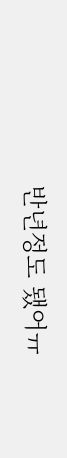반년정도 됐어ㅠ